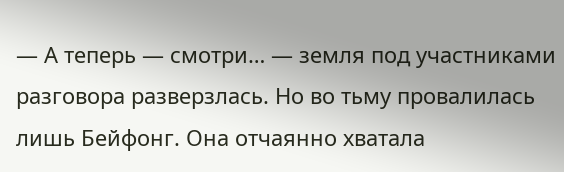— А теперь — смотри… — земля под участниками разговора разверзлась. Но во тьму провалилась лишь Бейфонг. Она отчаянно хватала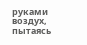руками воздух, пытаясь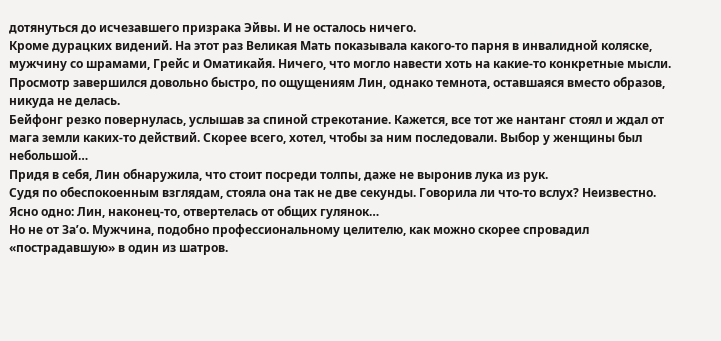дотянуться до исчезавшего призрака Эйвы. И не осталось ничего.
Кроме дурацких видений. На этот раз Великая Мать показывала какого-то парня в инвалидной коляске, мужчину со шрамами, Грейс и Оматикайя. Ничего, что могло навести хоть на какие-то конкретные мысли.
Просмотр завершился довольно быстро, по ощущениям Лин, однако темнота, оставшаяся вместо образов, никуда не делась.
Бейфонг резко повернулась, услышав за спиной стрекотание. Кажется, все тот же нантанг стоял и ждал от мага земли каких-то действий. Скорее всего, хотел, чтобы за ним последовали. Выбор у женщины был небольшой…
Придя в себя, Лин обнаружила, что стоит посреди толпы, даже не выронив лука из рук.
Судя по обеспокоенным взглядам, стояла она так не две секунды. Говорила ли что-то вслух? Неизвестно. Ясно одно: Лин, наконец-то, отвертелась от общих гулянок…
Но не от За’о. Мужчина, подобно профессиональному целителю, как можно скорее спровадил «пострадавшую» в один из шатров.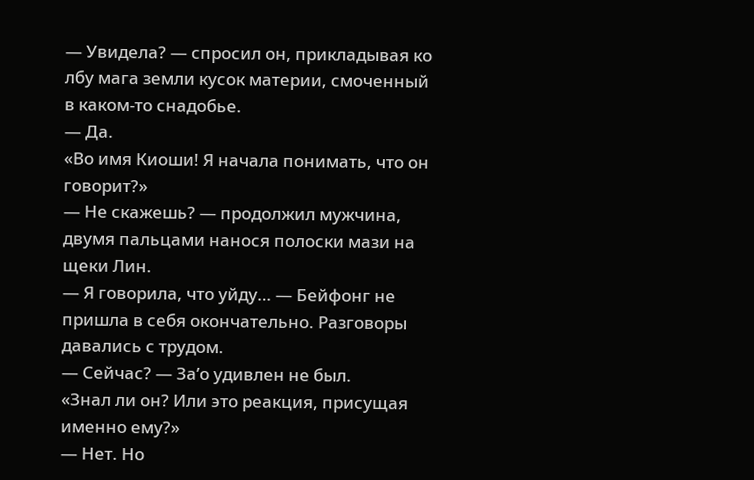— Увидела? — спросил он, прикладывая ко лбу мага земли кусок материи, смоченный в каком-то снадобье.
— Да.
«Во имя Киоши! Я начала понимать, что он говорит?»
— Не скажешь? — продолжил мужчина, двумя пальцами нанося полоски мази на щеки Лин.
— Я говорила, что уйду… — Бейфонг не пришла в себя окончательно. Разговоры давались с трудом.
— Сейчас? — За’о удивлен не был.
«Знал ли он? Или это реакция, присущая именно ему?»
— Нет. Но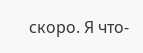скоро. Я что-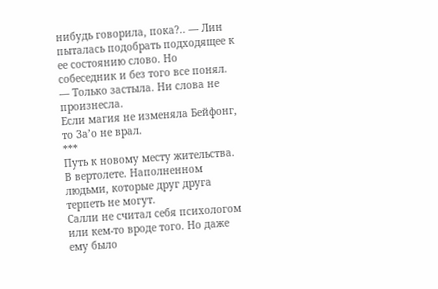нибудь говорила, пока?.. — Лин пыталась подобрать подходящее к ее состоянию слово. Но собеседник и без того все понял.
— Только застыла. Ни слова не произнесла.
Если магия не изменяла Бейфонг, то За’о не врал.
***
Путь к новому месту жительства. В вертолете. Наполненном людьми, которые друг друга терпеть не могут.
Салли не считал себя психологом или кем-то вроде того. Но даже ему было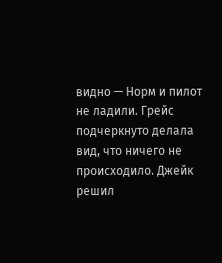видно — Норм и пилот не ладили. Грейс подчеркнуто делала вид, что ничего не происходило. Джейк решил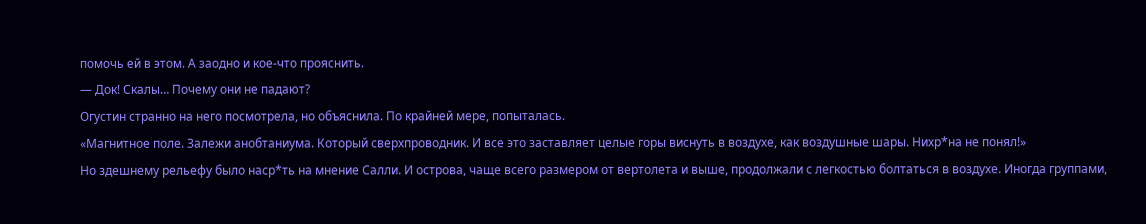помочь ей в этом. А заодно и кое-что прояснить.
— Док! Скалы… Почему они не падают?
Огустин странно на него посмотрела, но объяснила. По крайней мере, попыталась.
«Магнитное поле. Залежи анобтаниума. Который сверхпроводник. И все это заставляет целые горы виснуть в воздухе, как воздушные шары. Нихр*на не понял!»
Но здешнему рельефу было наср*ть на мнение Салли. И острова, чаще всего размером от вертолета и выше, продолжали с легкостью болтаться в воздухе. Иногда группами,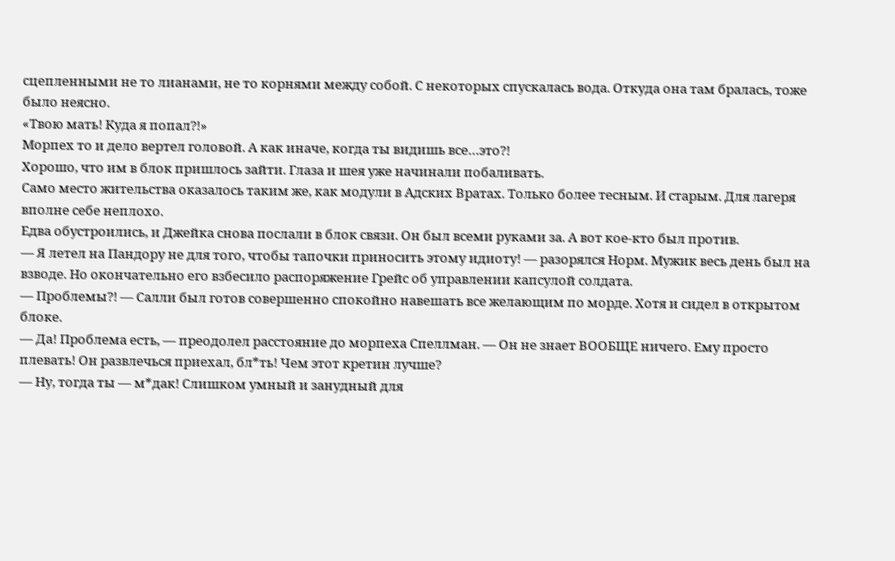сцепленными не то лианами, не то корнями между собой. С некоторых спускалась вода. Откуда она там бралась, тоже было неясно.
«Твою мать! Куда я попал?!»
Морпех то и дело вертел головой. А как иначе, когда ты видишь все…это?!
Хорошо, что им в блок пришлось зайти. Глаза и шея уже начинали побаливать.
Само место жительства оказалось таким же, как модули в Адских Вратах. Только более тесным. И старым. Для лагеря вполне себе неплохо.
Едва обустроились, и Джейка снова послали в блок связи. Он был всеми руками за. А вот кое-кто был против.
— Я летел на Пандору не для того, чтобы тапочки приносить этому идиоту! — разорялся Норм. Мужик весь день был на взводе. Но окончательно его взбесило распоряжение Грейс об управлении капсулой солдата.
— Проблемы?! — Салли был готов совершенно спокойно навешать все желающим по морде. Хотя и сидел в открытом блоке.
— Да! Проблема есть, — преодолел расстояние до морпеха Спеллман. — Он не знает ВООБЩЕ ничего. Ему просто плевать! Он развлечься приехал, бл*ть! Чем этот кретин лучше?
— Ну, тогда ты — м*дак! Слишком умный и занудный для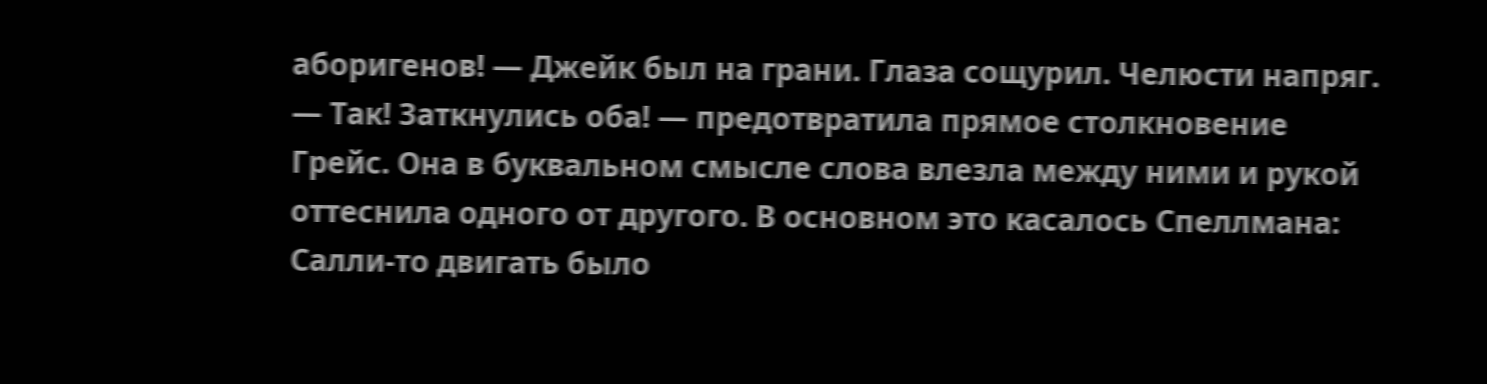аборигенов! — Джейк был на грани. Глаза сощурил. Челюсти напряг.
— Так! Заткнулись оба! — предотвратила прямое столкновение Грейс. Она в буквальном смысле слова влезла между ними и рукой оттеснила одного от другого. В основном это касалось Спеллмана: Салли-то двигать было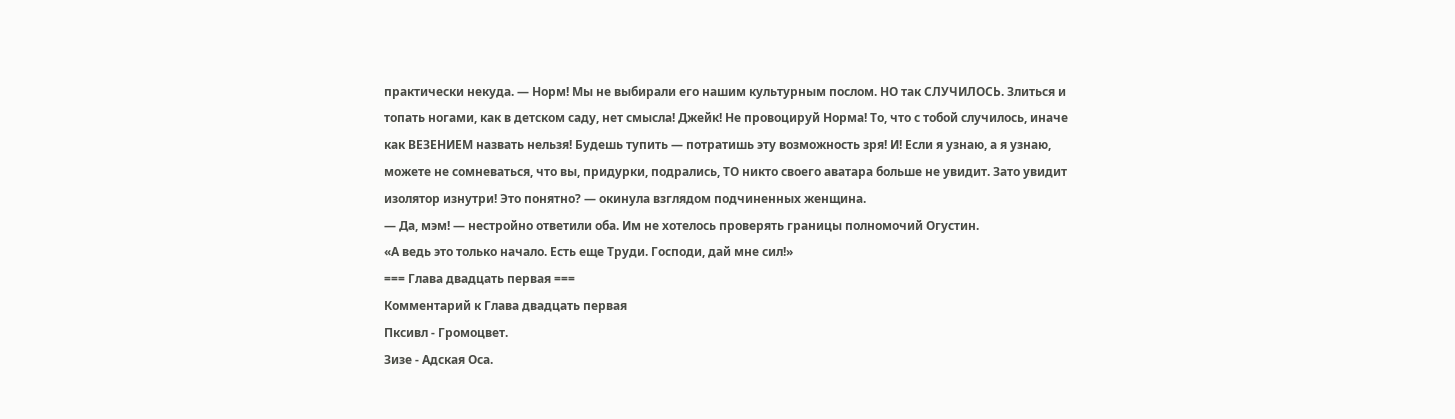практически некуда. — Норм! Мы не выбирали его нашим культурным послом. НО так СЛУЧИЛОСЬ. Злиться и топать ногами, как в детском саду, нет смысла! Джейк! Не провоцируй Норма! То, что с тобой случилось, иначе как ВЕЗЕНИЕМ назвать нельзя! Будешь тупить — потратишь эту возможность зря! И! Если я узнаю, а я узнаю, можете не сомневаться, что вы, придурки, подрались, ТО никто своего аватара больше не увидит. Зато увидит изолятор изнутри! Это понятно? — окинула взглядом подчиненных женщина.
— Да, мэм! — нестройно ответили оба. Им не хотелось проверять границы полномочий Огустин.
«А ведь это только начало. Есть еще Труди. Господи, дай мне сил!»
=== Глава двадцать первая ===
Комментарий к Глава двадцать первая
Пксивл - Громоцвет.
Зизе - Адская Оса.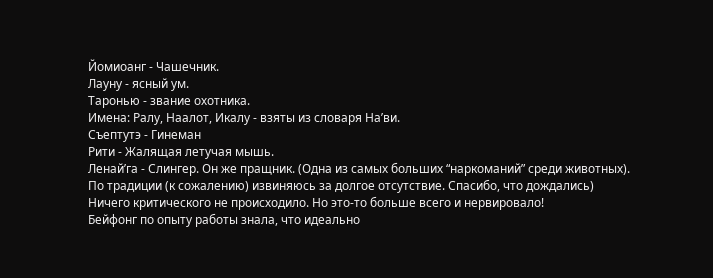Йомиоанг - Чашечник.
Лауну - ясный ум.
Таронью - звание охотника.
Имена: Ралу, Наалот, Икалу - взяты из словаря На’ви.
Съептутэ - Гинеман
Рити - Жалящая летучая мышь.
Ленай’га - Слингер. Он же пращник. (Одна из самых больших “наркоманий” среди животных).
По традиции (к сожалению) извиняюсь за долгое отсутствие. Спасибо, что дождались)
Ничего критического не происходило. Но это-то больше всего и нервировало!
Бейфонг по опыту работы знала, что идеально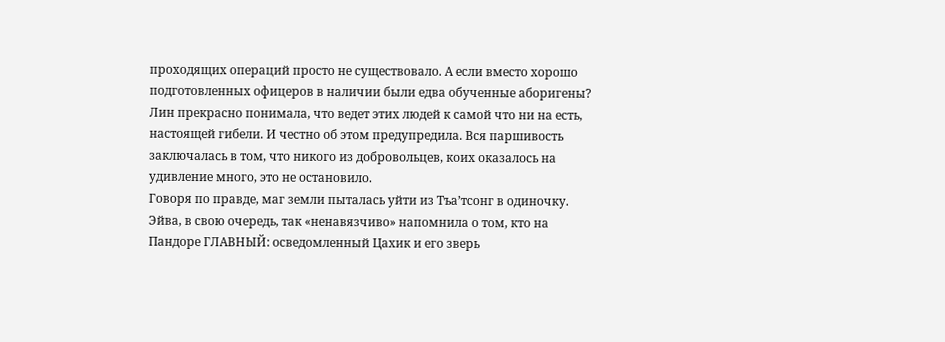проходящих операций просто не существовало. А если вместо хорошо подготовленных офицеров в наличии были едва обученные аборигены?
Лин прекрасно понимала, что ведет этих людей к самой что ни на есть, настоящей гибели. И честно об этом предупредила. Вся паршивость заключалась в том, что никого из добровольцев, коих оказалось на удивление много, это не остановило.
Говоря по правде, маг земли пыталась уйти из Тъа’тсонг в одиночку. Эйва, в свою очередь, так «ненавязчиво» напомнила о том, кто на Пандоре ГЛАВНЫЙ: осведомленный Цахик и его зверь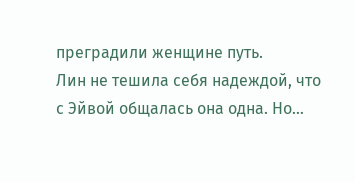преградили женщине путь.
Лин не тешила себя надеждой, что с Эйвой общалась она одна. Но…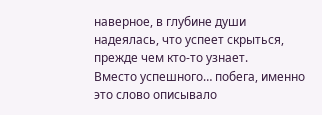наверное, в глубине души надеялась, что успеет скрыться, прежде чем кто-то узнает.
Вместо успешного… побега, именно это слово описывало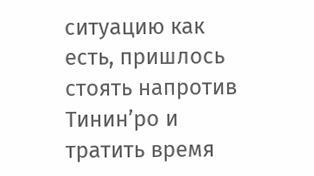ситуацию как есть, пришлось стоять напротив Тинин’ро и тратить время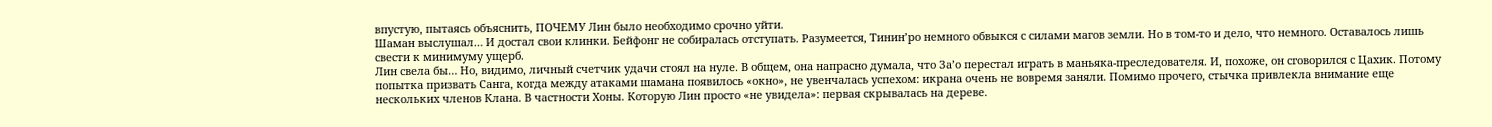впустую, пытаясь объяснить, ПОЧЕМУ Лин было необходимо срочно уйти.
Шаман выслушал… И достал свои клинки. Бейфонг не собиралась отступать. Разумеется, Тинин’ро немного обвыкся с силами магов земли. Но в том-то и дело, что немного. Оставалось лишь свести к минимуму ущерб.
Лин свела бы… Но, видимо, личный счетчик удачи стоял на нуле. В общем, она напрасно думала, что За’о перестал играть в маньяка-преследователя. И, похоже, он сговорился с Цахик. Потому попытка призвать Санга, когда между атаками шамана появилось «окно», не увенчалась успехом: икрана очень не вовремя заняли. Помимо прочего, стычка привлекла внимание еще нескольких членов Клана. В частности Хоны. Которую Лин просто «не увидела»: первая скрывалась на дереве.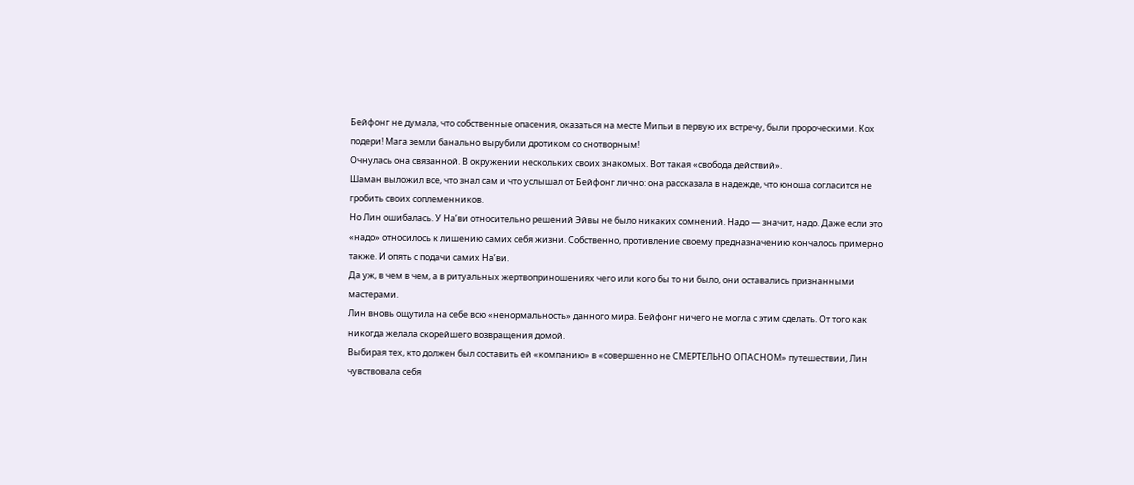Бейфонг не думала, что собственные опасения, оказаться на месте Мипьи в первую их встречу, были пророческими. Кох подери! Мага земли банально вырубили дротиком со снотворным!
Очнулась она связанной. В окружении нескольких своих знакомых. Вот такая «свобода действий».
Шаман выложил все, что знал сам и что услышал от Бейфонг лично: она рассказала в надежде, что юноша согласится не гробить своих соплеменников.
Но Лин ошибалась. У На’ви относительно решений Эйвы не было никаких сомнений. Надо — значит, надо. Даже если это «надо» относилось к лишению самих себя жизни. Собственно, противление своему предназначению кончалось примерно также. И опять с подачи самих На’ви.
Да уж, в чем в чем, а в ритуальных жертвоприношениях чего или кого бы то ни было, они оставались признанными мастерами.
Лин вновь ощутила на себе всю «ненормальность» данного мира. Бейфонг ничего не могла с этим сделать. От того как никогда желала скорейшего возвращения домой.
Выбирая тех, кто должен был составить ей «компанию» в «совершенно не СМЕРТЕЛЬНО ОПАСНОМ» путешествии, Лин чувствовала себя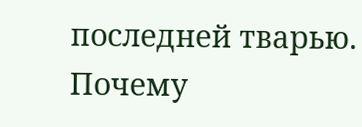последней тварью. Почему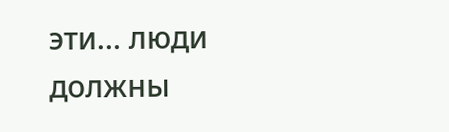эти… люди должны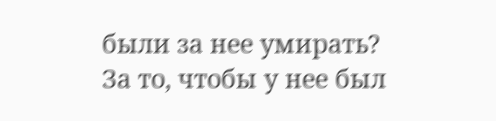были за нее умирать? За то, чтобы у нее был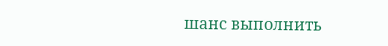шанс выполнить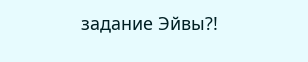задание Эйвы?!